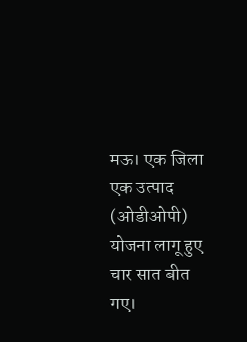मऊ। एक जिला एक उत्पाद (ओडीओपी) योजना लागू हुए चार सात बीत गए।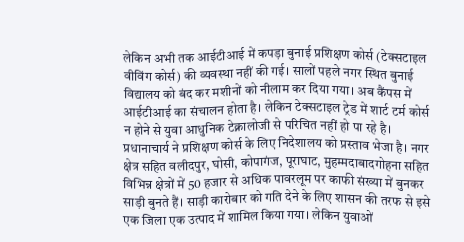लेकिन अभी तक आईटीआई में कपड़ा बुनाई प्रशिक्षण कोर्स (टेक्सटाइल वीविंग कोर्स) की व्यवस्था नहीं की गई। सालों पहले नगर स्थित बुनाई विद्यालय को बंद कर मशीनों को नीलाम कर दिया गया। अब कैंपस में आईटीआई का संचालन होता है। लेकिन टेक्सटाइल ट्रेड में शार्ट टर्म कोर्स न होने से युवा आधुनिक टेक्नालोजी से परिचित नहीं हो पा रहे है। प्रधानाचार्य ने प्रशिक्षण कोर्स के लिए निदेशालय को प्रस्ताव भेजा है। नगर क्षेत्र सहित वलीदपुर, घोसी, कोपागंज, पूराघाट, मुहम्मदाबादगोहना सहित विभिन्न क्षेत्रों में 50 हजार से अधिक पावरलूम पर काफी संख्या में बुनकर साड़ी बुनते हैं। साड़ी कारोबार को गति देने के लिए शासन की तरफ से इसे एक जिला एक उत्पाद में शामिल किया गया। लेकिन युवाओं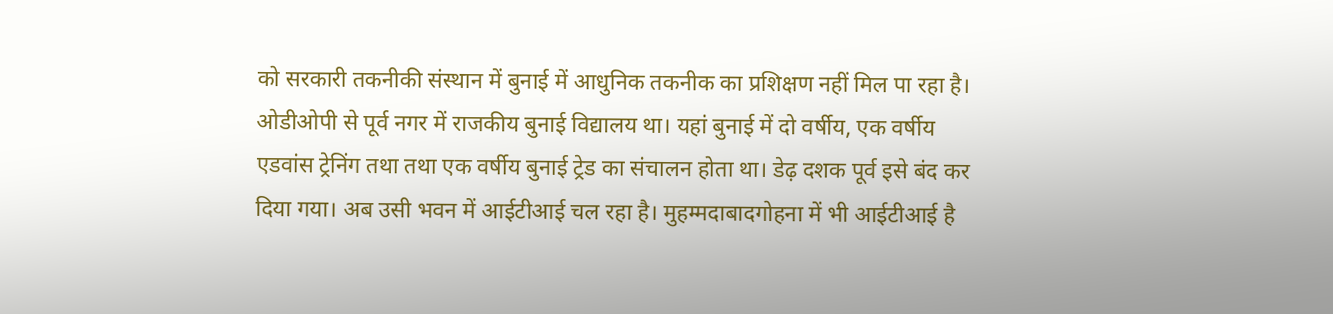को सरकारी तकनीकी संस्थान में बुनाई में आधुनिक तकनीक का प्रशिक्षण नहीं मिल पा रहा है। ओडीओपी से पूर्व नगर में राजकीय बुनाई विद्यालय था। यहां बुनाई में दो वर्षीय, एक वर्षीय एडवांस ट्रेनिंग तथा तथा एक वर्षीय बुनाई ट्रेड का संचालन होता था। डेढ़ दशक पूर्व इसे बंद कर दिया गया। अब उसी भवन में आईटीआई चल रहा है। मुहम्मदाबादगोहना में भी आईटीआई है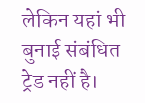लेकिन यहां भी बुनाई संबंधित ट्रेड नहीं है।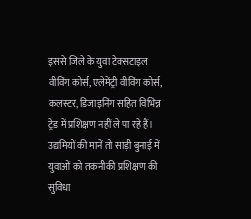इससे जिले के युवा टेक्सटाइल वीविंग कोर्स, एलेमेंट्री वीविंग कोर्स, कलस्टर, डिजाइनिंग सहित विभिन्न ट्रेड में प्रशिक्षण नहीं ले पा रहे हैं। उद्यमियों की मानें तो साड़ी बुनाई में युवाओं को तकनीकी प्रशिक्षण की सुविधा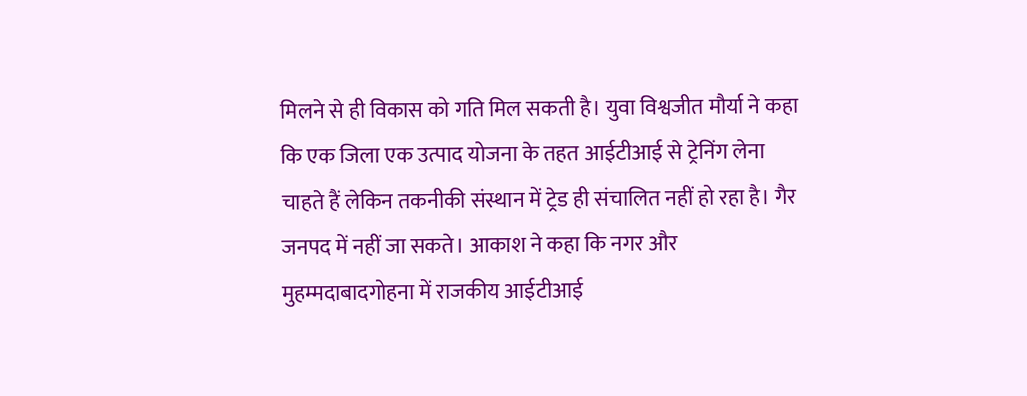मिलने से ही विकास को गति मिल सकती है। युवा विश्वजीत मौर्या ने कहा कि एक जिला एक उत्पाद योजना के तहत आईटीआई से ट्रेनिंग लेना चाहते हैं लेकिन तकनीकी संस्थान में ट्रेड ही संचालित नहीं हो रहा है। गैर जनपद में नहीं जा सकते। आकाश ने कहा कि नगर और मुहम्मदाबादगोहना में राजकीय आईटीआई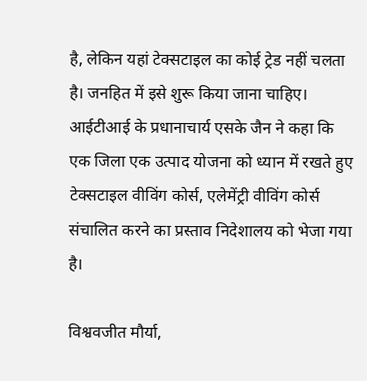है, लेकिन यहां टेक्सटाइल का कोई ट्रेड नहीं चलता है। जनहित में इसे शुरू किया जाना चाहिए। आईटीआई के प्रधानाचार्य एसके जैन ने कहा कि एक जिला एक उत्पाद योजना को ध्यान में रखते हुए टेक्सटाइल वीविंग कोर्स, एलेमेंट्री वीविंग कोर्स संचालित करने का प्रस्ताव निदेशालय को भेजा गया है।

विश्ववजीत मौर्या,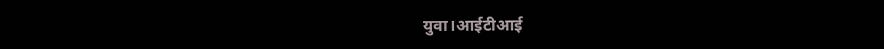युवा।आईटीआई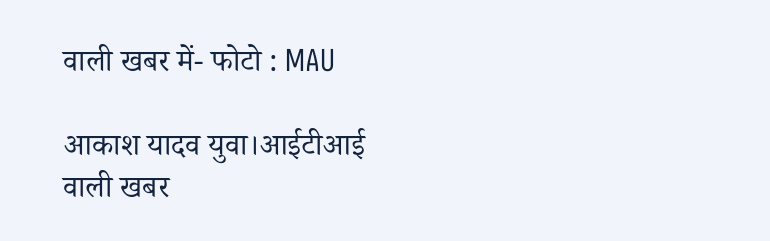वाली खबर में- फोटो : MAU

आकाश यादव युवा।आईटीआई वाली खबर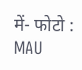में- फोटो : MAU